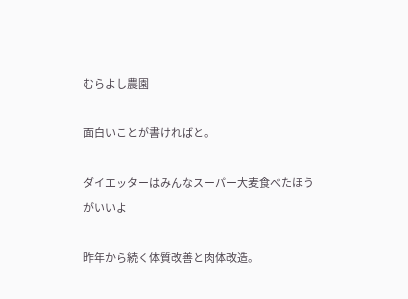むらよし農園

面白いことが書ければと。

ダイエッターはみんなスーパー大麦食べたほうがいいよ

昨年から続く体質改善と肉体改造。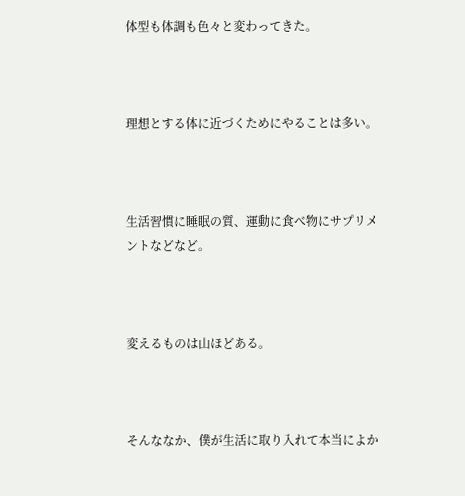体型も体調も色々と変わってきた。



理想とする体に近づくためにやることは多い。



生活習慣に睡眠の質、運動に食べ物にサプリメントなどなど。



変えるものは山ほどある。



そんななか、僕が生活に取り入れて本当によか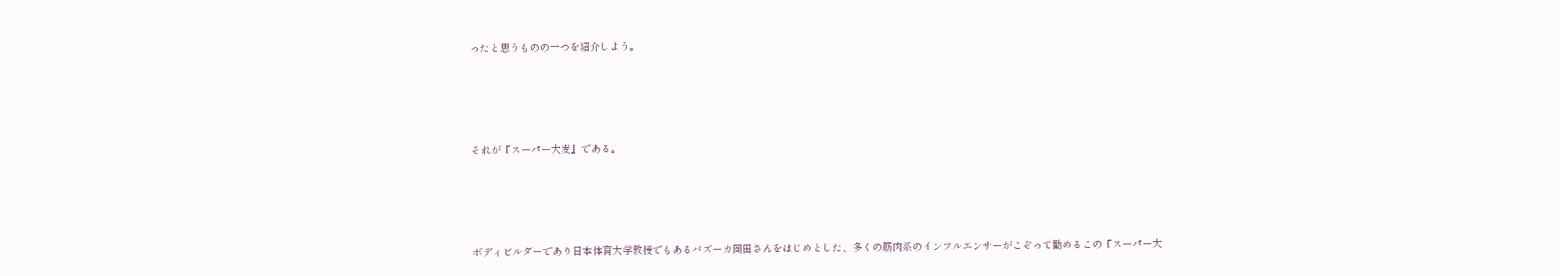ったと思うものの一つを紹介しよう。





それが『スーパー大麦』である。





ボディビルダーであり日本体育大学教授でもあるバズーカ岡田さんをはじめとした、多くの筋肉系のインフルエンサーがこぞって勧めるこの『スーパー大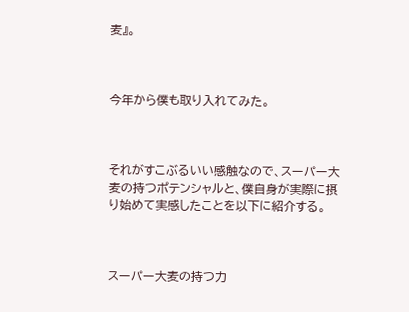麦』。



今年から僕も取り入れてみた。



それがすこぶるいい感触なので、スーパー大麦の持つポテンシャルと、僕自身が実際に摂り始めて実感したことを以下に紹介する。



スーパー大麦の持つ力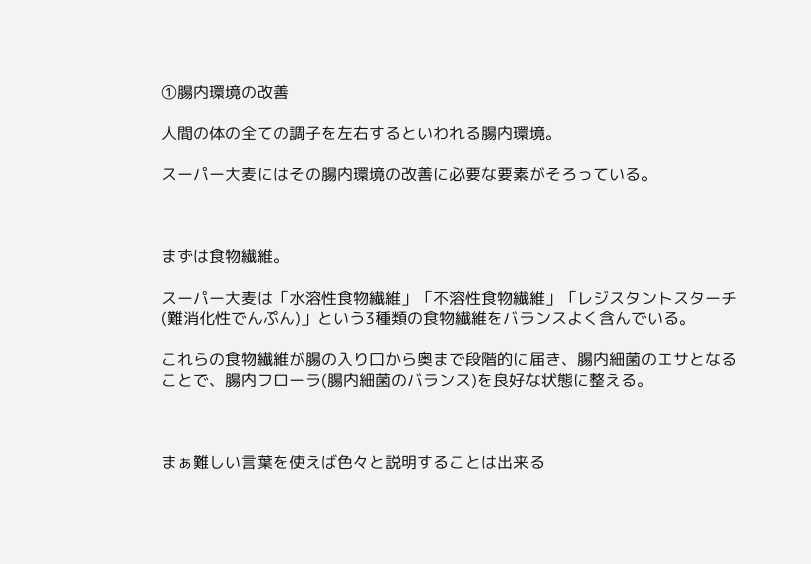①腸内環境の改善

人間の体の全ての調子を左右するといわれる腸内環境。

スーパー大麦にはその腸内環境の改善に必要な要素がそろっている。



まずは食物繊維。

スーパー大麦は「水溶性食物繊維」「不溶性食物繊維」「レジスタントスターチ(難消化性でんぷん)」という3種類の食物繊維をバランスよく含んでいる。

これらの食物繊維が腸の入り口から奥まで段階的に届き、腸内細菌のエサとなることで、腸内フローラ(腸内細菌のバランス)を良好な状態に整える。



まぁ難しい言葉を使えば色々と説明することは出来る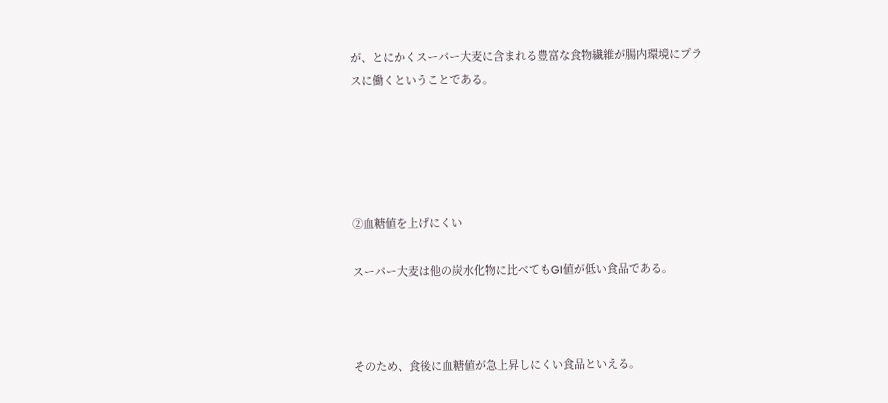が、とにかくスーパー大麦に含まれる豊富な食物繊維が腸内環境にプラスに働くということである。





②血糖値を上げにくい

スーパー大麦は他の炭水化物に比べてもGI値が低い食品である。



そのため、食後に血糖値が急上昇しにくい食品といえる。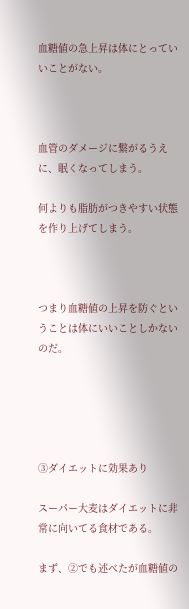血糖値の急上昇は体にとっていいことがない。



血管のダメージに繋がるうえに、眠くなってしまう。

何よりも脂肪がつきやすい状態を作り上げてしまう。



つまり血糖値の上昇を防ぐということは体にいいことしかないのだ。





③ダイエットに効果あり

スーパー大麦はダイエットに非常に向いてる食材である。

まず、②でも述べたが血糖値の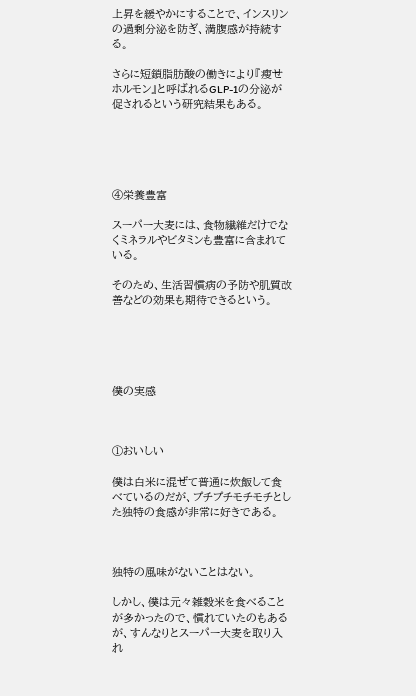上昇を緩やかにすることで、インスリンの過剰分泌を防ぎ、満腹感が持続する。

さらに短鎖脂肪酸の働きにより『瘦せホルモン』と呼ばれるGLP-1の分泌が促されるという研究結果もある。





④栄養豊富

スーパー大麦には、食物繊維だけでなくミネラルやビタミンも豊富に含まれている。

そのため、生活習慣病の予防や肌質改善などの効果も期待できるという。





僕の実感



①おいしい

僕は白米に混ぜて普通に炊飯して食べているのだが、プチプチモチモチとした独特の食感が非常に好きである。



独特の風味がないことはない。

しかし、僕は元々雑穀米を食べることが多かったので、慣れていたのもあるが、すんなりとスーパー大麦を取り入れ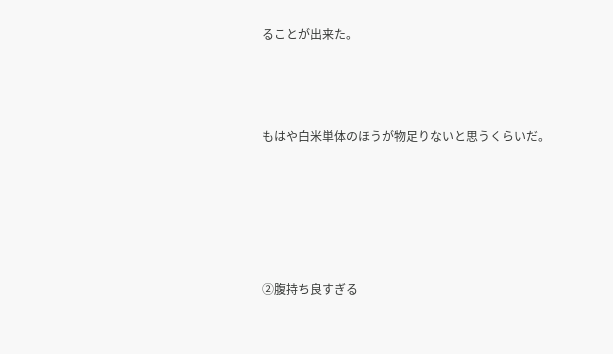ることが出来た。



もはや白米単体のほうが物足りないと思うくらいだ。





②腹持ち良すぎる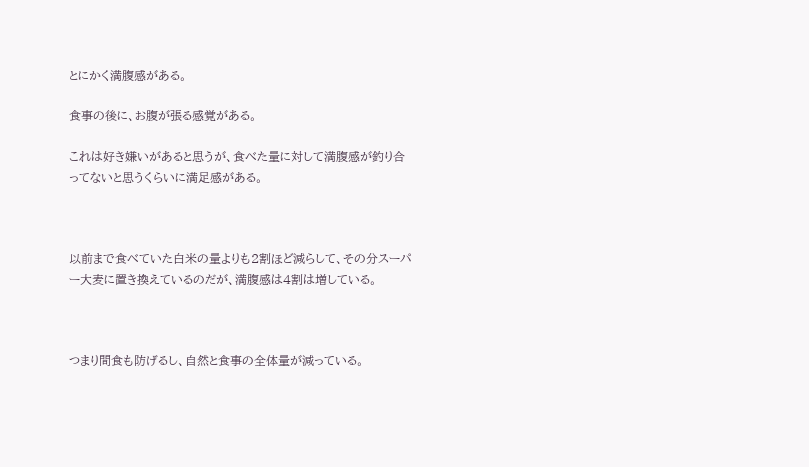とにかく満腹感がある。

食事の後に、お腹が張る感覚がある。

これは好き嫌いがあると思うが、食べた量に対して満腹感が釣り合ってないと思うくらいに満足感がある。



以前まで食べていた白米の量よりも2割ほど減らして、その分スーパー大麦に置き換えているのだが、満腹感は4割は増している。



つまり間食も防げるし、自然と食事の全体量が減っている。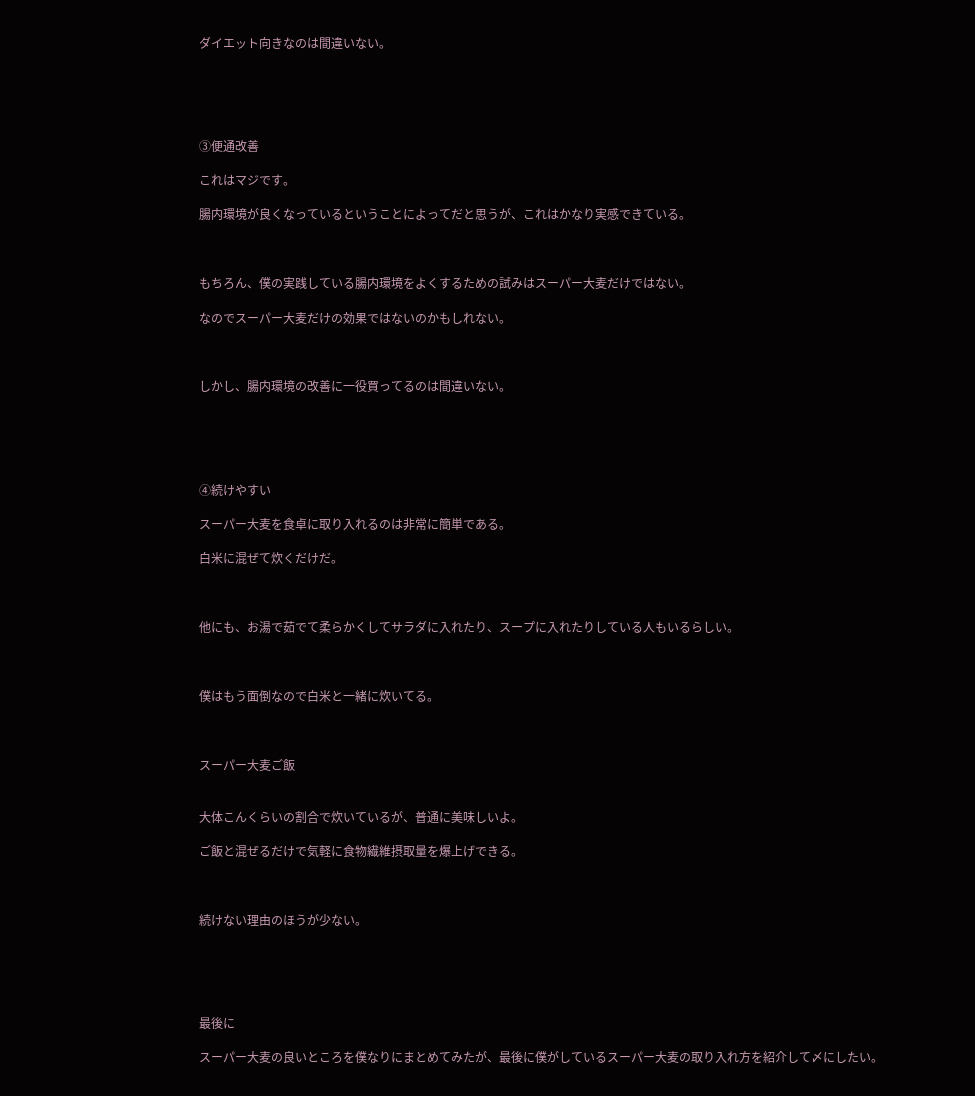ダイエット向きなのは間違いない。





③便通改善

これはマジです。

腸内環境が良くなっているということによってだと思うが、これはかなり実感できている。



もちろん、僕の実践している腸内環境をよくするための試みはスーパー大麦だけではない。

なのでスーパー大麦だけの効果ではないのかもしれない。



しかし、腸内環境の改善に一役買ってるのは間違いない。





④続けやすい

スーパー大麦を食卓に取り入れるのは非常に簡単である。

白米に混ぜて炊くだけだ。



他にも、お湯で茹でて柔らかくしてサラダに入れたり、スープに入れたりしている人もいるらしい。



僕はもう面倒なので白米と一緒に炊いてる。



スーパー大麦ご飯


大体こんくらいの割合で炊いているが、普通に美味しいよ。

ご飯と混ぜるだけで気軽に食物繊維摂取量を爆上げできる。



続けない理由のほうが少ない。





最後に

スーパー大麦の良いところを僕なりにまとめてみたが、最後に僕がしているスーパー大麦の取り入れ方を紹介して〆にしたい。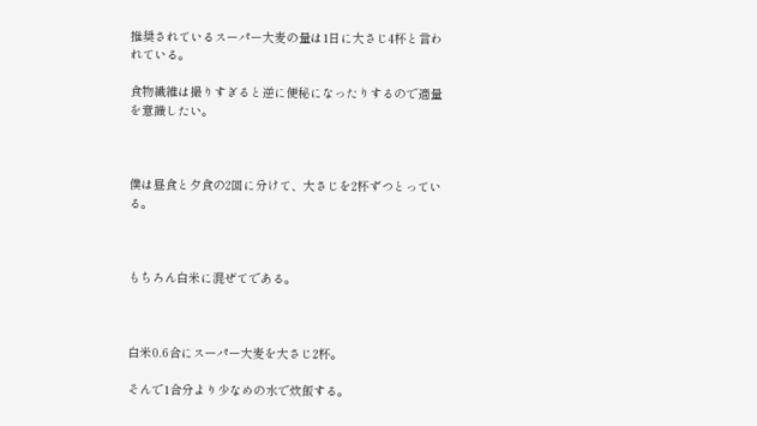推奨されているスーパー大麦の量は1日に大さじ4杯と言われている。

食物繊維は撮りすぎると逆に便秘になったりするので適量を意識したい。



僕は昼食と夕食の2回に分けて、大さじを2杯ずつとっている。



もちろん白米に混ぜてである。



白米0.6合にスーパー大麦を大さじ2杯。

そんで1合分より少なめの水で炊飯する。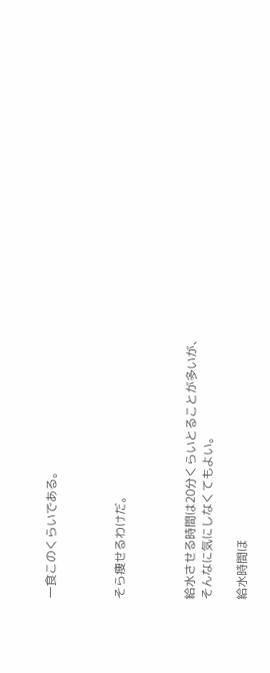一食このくらいである。



そら痩せるわけだ。



給水させる時間は20分くらいとることが多いが、そんなに気にしなくてもよい。

給水時間ほ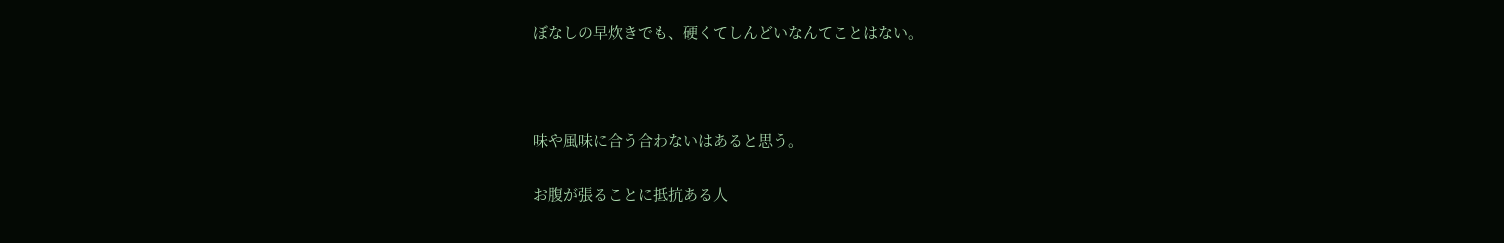ぼなしの早炊きでも、硬くてしんどいなんてことはない。



味や風味に合う合わないはあると思う。

お腹が張ることに抵抗ある人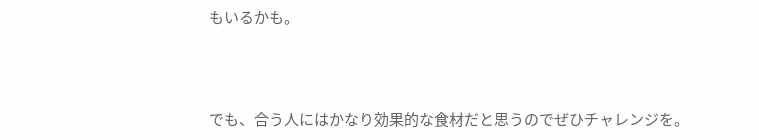もいるかも。



でも、合う人にはかなり効果的な食材だと思うのでぜひチャレンジを。